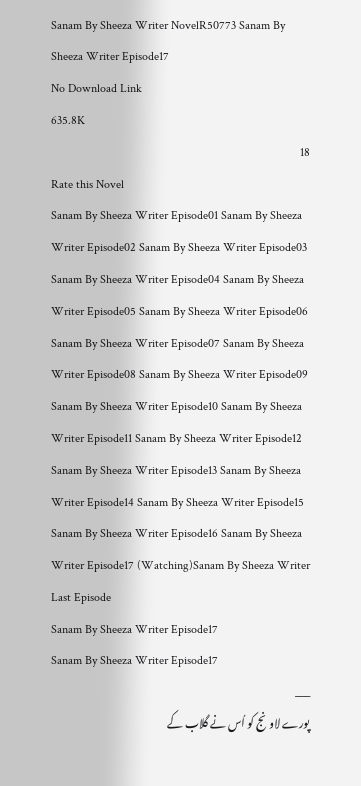Sanam By Sheeza Writer NovelR50773 Sanam By Sheeza Writer Episode17
No Download Link
635.8K
18
Rate this Novel
Sanam By Sheeza Writer Episode01 Sanam By Sheeza Writer Episode02 Sanam By Sheeza Writer Episode03 Sanam By Sheeza Writer Episode04 Sanam By Sheeza Writer Episode05 Sanam By Sheeza Writer Episode06 Sanam By Sheeza Writer Episode07 Sanam By Sheeza Writer Episode08 Sanam By Sheeza Writer Episode09 Sanam By Sheeza Writer Episode10 Sanam By Sheeza Writer Episode11 Sanam By Sheeza Writer Episode12 Sanam By Sheeza Writer Episode13 Sanam By Sheeza Writer Episode14 Sanam By Sheeza Writer Episode15 Sanam By Sheeza Writer Episode16 Sanam By Sheeza Writer Episode17 (Watching)Sanam By Sheeza Writer Last Episode
Sanam By Sheeza Writer Episode17
Sanam By Sheeza Writer Episode17
___
پورے لاونج کو اُس نے گلاب کے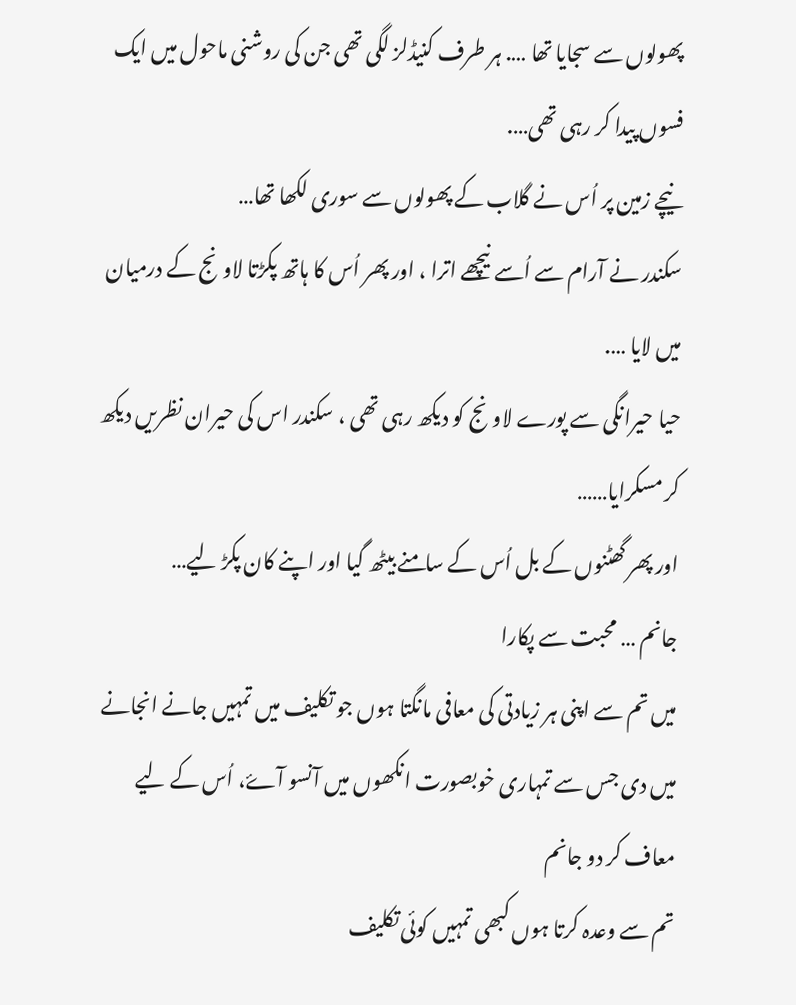پھولوں سے سجایا تھا …. ہر طرف کنیڈلز لگی تھی جن کی روشنی ماحول میں ایک فسوں پیدا کر رہی تھی….
نیچے زمین پر اُس نے گلاب کے پھولوں سے سوری لکھا تھا…
سکندر نے آرام سے اُسے نیچھے اترا ، اور پھر اُس کا ہاتھ پکڑتا لاونج کے درمیان میں لایا ….
حیا حیرانگی سے پورے لاونج کو دیکھ رہی تھی ، سکندر اس کی حیران نظریں دیکھ کر مسکرایا……
اور پھر گھٹنوں کے بل اُس کے سامنے بیٹھ گیا اور اپنے کان پکڑ لیے…
جانم … محبت سے پکارا
میں تم سے اپنی ہر زیادتی کی معافی مانگتا ہوں جو تکلیف میں تمہیں جانے انجانے میں دی جس سے تمہاری خوبصورت انکھوں میں آنسو آۓ، اُس کے لیے معاف کر دو جانم
تم سے وعدہ کرتا ہوں کبھی تمہیں کوئی تکلیف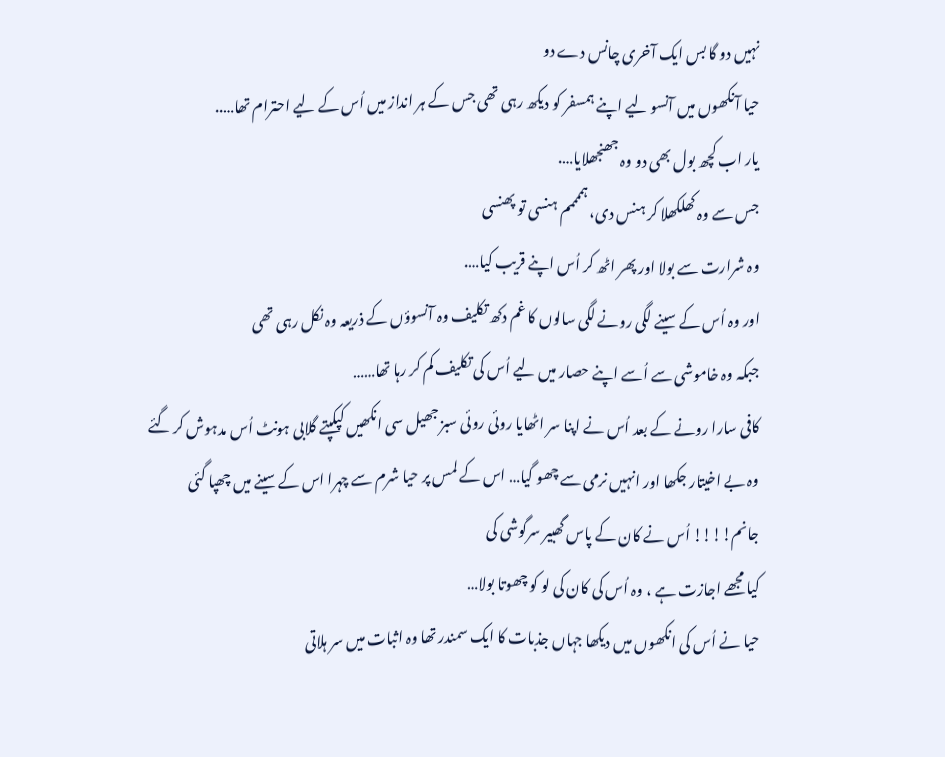نہیں دو گا بس ایک آخری چانس دے دو
حیا آنکھوں میں آنسو لیے اپنے ہمسفر کو دیکھ رہی تھی جس کے ہر انداز میں اُس کے لیے احترام تھا…..
یار اب کچھ بول بھی دو وہ جھنجھلایا….
جس سے وہ کھلکھلا کر ہنس دی، ہممممم ہنسی تو پھنسی
وہ شرارت سے بولا اور پھر اٹھ کر اُس اپنے قریب کیا….
اور وہ اُس کے سینے لگی رونے لگی سالوں کا غم دکھ تکلیف وہ آنسوؤں کے ذریعہ وہ نکل رہی تھی
جبکہ وہ خاموشی سے اُسے اپنے حصار میں لیے اُس کی تکلیف کم کر رہا تھا……
کافی سارا رونے کے بعد اُس نے اپنا سر اٹھایا روئی روئی سبز جھیل سی انکھیں کپکپتے گلابی ہونٹ اُس مدہوش کر گئے
وہ بے اخیتار جکھا اور انہیں نرمی سے چھو گیا… اس کے لمس پر حیا شرم سے چہرا اس کے سینے میں چھپا گئی
جانم!!!! اُس نے کان کے پاس گھبیر سرگوشی کی
کیا مجھے اجازت ہے ، وہ اُس کی کان کی لو کو چھوتا بولا…
حیا نے اُس کی انکھوں میں دیکھا جہاں جذبات کا ایک سمندر تھا وہ اثبات میں سر ہلاتی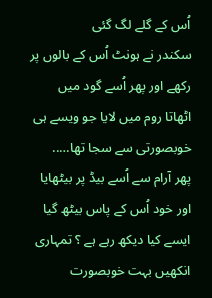اُس کے گلے لگ گئی
سکندر نے ہونٹ اُس کے بالوں پر رکھے اور پھر اُسے گود میں اٹھاتا روم میں لایا جو ویسے ہی خوبصورتی سے سجا تھا…..
پھر آرام سے اُسے بیڈ پر بیٹھایا اور خود اُس کے پاس بیٹھ گیا
ایسے کیا دیکھ رہے ہے ؟ تمہاری انکھیں بہت خوبصورت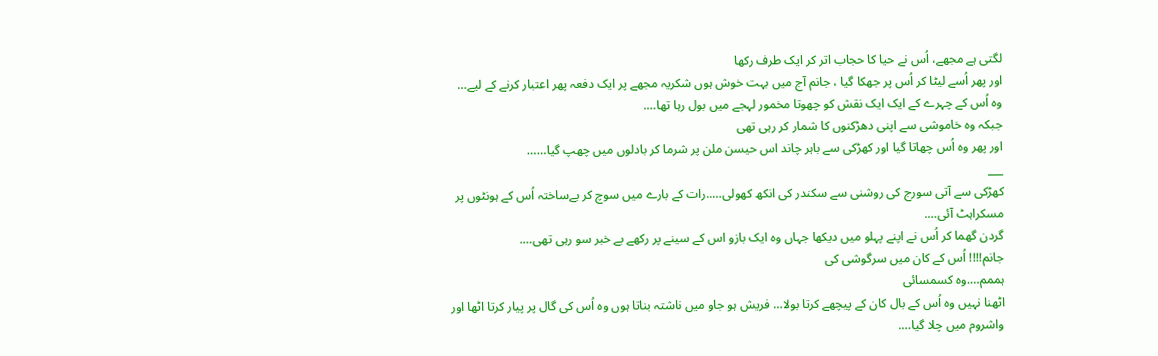لگتی ہے مجھے، اُس نے حیا کا حجاب اتر کر ایک طرف رکھا
اور پھر اُسے لیٹا کر اُس پر جھکا گیا ، جانم آج میں بہت خوش ہوں شکریہ مجھے پر ایک دفعہ پھر اعتبار کرنے کے لیے…
وہ اُس کے چہرے کے ایک ایک نقش کو چھوتا مخمور لہجے میں بول رہا تھا….
جبکہ وہ خاموشی سے اپنی دھڑکنوں کا شمار کر رہی تھی
اور پھر وہ اُس چھاتا گیا اور کھڑکی سے باہر چاند اس حیسن ملن پر شرما کر بادلوں میں چھپ گیا……
___
کھڑکی سے آتی سورج کی روشنی سے سکندر کی انکھ کھولی…..رات کے بارے میں سوچ کر بےساختہ اُس کے ہونٹوں پر مسکراہٹ آئی….
گردن گھما کر اُس نے اپنے پہلو میں دیکھا جہاں وہ ایک بازو اس کے سینے پر رکھے بے خبر سو رہی تھی….
جانم!!!! اُس کے کان میں سرگوشی کی
ہممم….وہ کسمسائی
اٹھنا نہیں وہ اُس کے بال کان کے پیچھے کرتا بولا… فریش ہو جاو میں ناشتہ بناتا ہوں وہ اُس کی گال پر پیار کرتا اٹھا اور واشروم میں چلا گیا….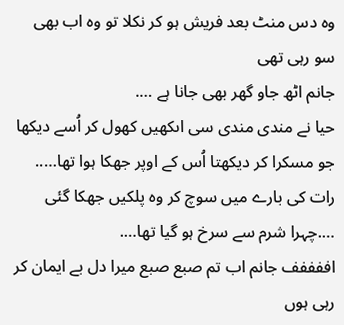وہ دس منٹ بعد فریش ہو کر نکلا تو وہ اب بھی سو رہی تھی
جانم اٹھ جاو گھر بھی جانا ہے ….
حیا نے مندی مندی سی اںکھیں کھول کر اُسے دیکھا جو مسکرا کر دیکھتا اُس کے اوپر جھکا ہوا تھا…..
رات کی بارے میں سوچ کر وہ پلکیں جھکا گئی ….چہرا شرم سے سرخ ہو گیا تھا….
اففففف جانم اب تم صبع صبع میرا دل بے ایمان کر رہی ہوں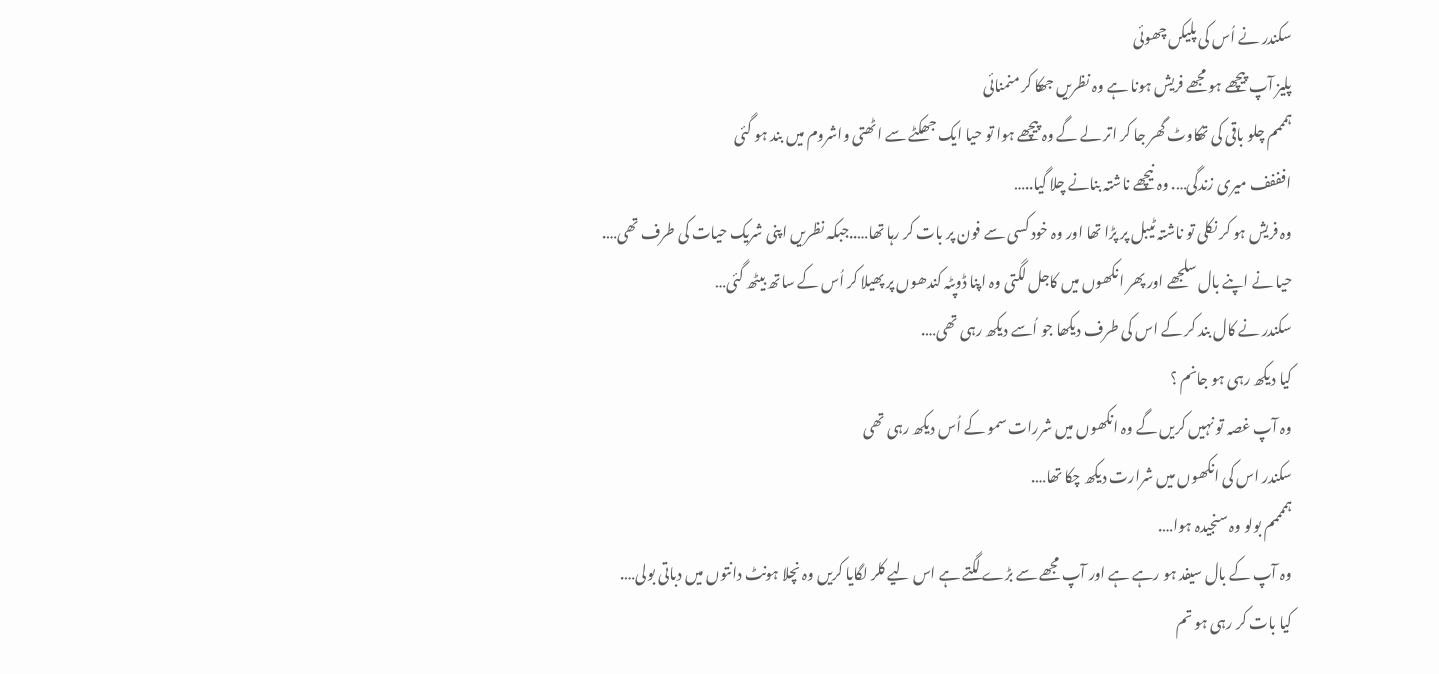سکندر نے اُس کی پلیکں چھوئی
پلیز آپ پیچھے ہو مجھے فریش ہونا ہے وہ نظریں جھکا کر منمنائی
ہمممم چلو باقی کی تھکاوٹ گھر جا کر اتر لے گے وہ پیچھے ہوا تو حیا ایک جھکٹے سے اٹھتی واشروم میں بند ہو گئی
افففف میری زندگی…. وہ نیچھے ناشتہ بنانے چلا گیا..…
وہ فریش ہو کر نکلی تو ناشتہ ٹیبل پر پڑا تھا اور وہ خود کسی سے فون پر بات کر رہا تھا…..جبکہ نظریں اپنی شریک حیات کی طرف تھی….
حیا نے اپنے بال سلجھے اور پھر انکھوں میں کاجل لگتی وہ اپنا ڈوپٹہ کندھوں پر پھیلا کر اُس کے ساتھ بیٹھ گئی…
سکندر نے کال بند کر کے اس کی طرف دیکھا جو اُسے دیکھ رہی تھی….
کیا دیکھ رہی ہو جانم ؟
وہ آپ غصہ تو نہیں کریں گے وہ انکھوں میں شررات سمو کے اُس دیکھ رہی تھی
سکندر اس کی انکھوں میں شرارت دیکھ چکا تھا….
ہممممم بولو وہ سنجیدہ ہوا….
وہ آپ کے بال سیفد ہو رہے ہے اور آپ مجھے سے بڑے لگتے ہے اس لیے کلر لگایا کریں وہ نچلا ہونٹ دانتوں میں دباتی بولی….
کیا بات کر رہی ہو تم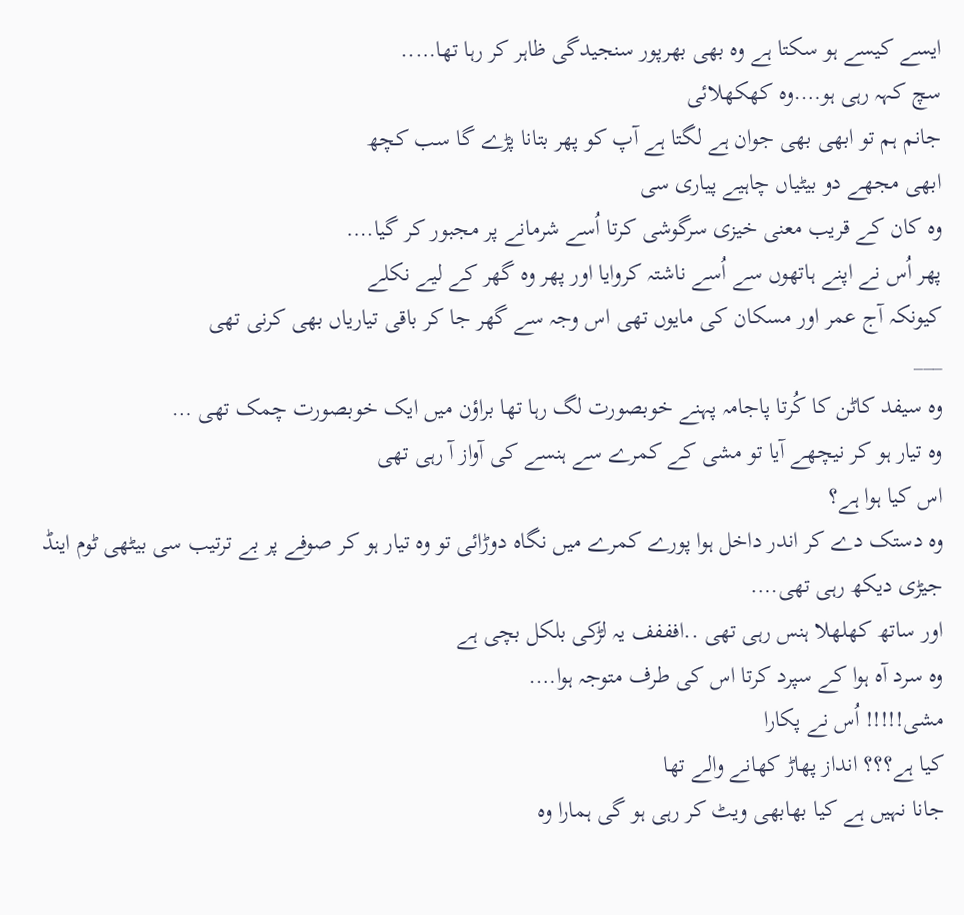ایسے کیسے ہو سکتا ہے وہ بھی بھرپور سنجیدگی ظاہر کر رہا تھا…..
سچ کہہ رہی ہو….وہ کھکھلائی
جانم ہم تو ابھی بھی جوان ہے لگتا ہے آپ کو پھر بتانا پڑے گا سب کچھ
ابھی مجھے دو بیٹیاں چاہیے پیاری سی
وہ کان کے قریب معنی خیزی سرگوشی کرتا اُسے شرمانے پر مجبور کر گیا….
پھر اُس نے اپنے ہاتھوں سے اُسے ناشتہ کروایا اور پھر وہ گھر کے لیے نکلے
کیونکہ آج عمر اور مسکان کی مایوں تھی اس وجہ سے گھر جا کر باقی تیاریاں بھی کرنی تھی
___
وہ سیفد کاٹن کا کُرتا پاجامہ پہنے خوبصورت لگ رہا تھا براؤن میں ایک خوبصورت چمک تھی …
وہ تیار ہو کر نیچھے آیا تو مشی کے کمرے سے ہنسے کی آواز آ رہی تھی
اس کیا ہوا ہے؟
وہ دستک دے کر اندر داخل ہوا پورے کمرے میں نگاہ دوڑائی تو وہ تیار ہو کر صوفے پر بے ترتیب سی بیٹھی ٹوم اینڈ جیڑی دیکھ رہی تھی….
اور ساتھ کھلھلا ہنس رہی تھی ..افففف یہ لڑکی بلکل بچی ہے
وہ سرد آہ ہوا کے سپرد کرتا اس کی طرف متوجہ ہوا….
مشی!!!!! اُس نے پکارا
کیا ہے؟؟؟ انداز پھاڑ کھانے والے تھا
جانا نہیں ہے کیا بھابھی ویٹ کر رہی ہو گی ہمارا وہ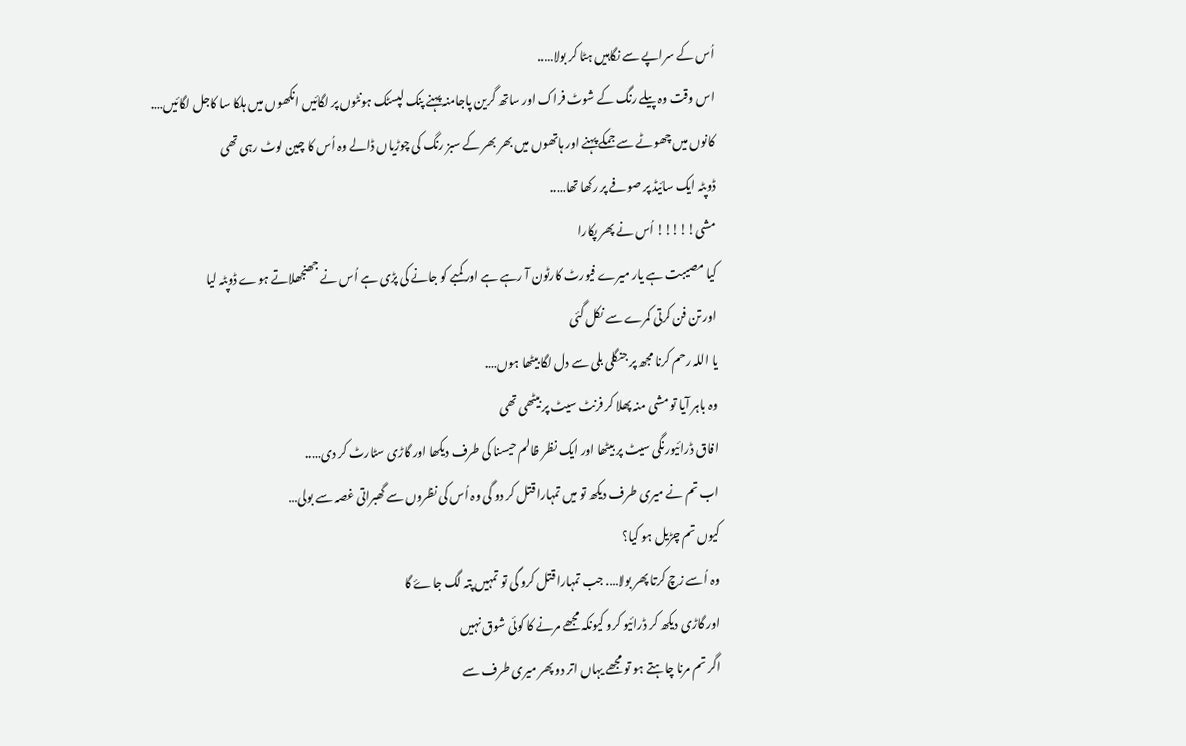اُس کے سراپے سے نگاہیں ہٹا کر بولا…..
اس وقت وہ پیلے رنگ کے شوٹ فراک اور ساتھ گرین پاجامنہ پہنے پنک لپسٹک ہونٹوں پر لگائیں انکھوں میں ہلکا سا کاجل لگائیں….
کانوں میں چھوٹے سے جمکے پہنے اور ہاتھوں میں بھر بھر کے سبز رنگ کی چوڑیاں ڈالے وہ اُس کا چین لوٹ رہی تھی
ڈوپٹہ ایک سائیڈ پر صوفے پر رکھا تھا…..
مشی!!!!! اُس نے پھر پکارا
کیا مصیبت ہے یار میرے فیورٹ کارٹون آ رہے ہے اور کمبے کو جانے کی پڑی ہے اُس نے جھنجھلاتے ہوے ڈوپٹہ لیا
اور تن فن کرتی کمرے سے نکل گئی
یا اللہ رحم کرنا مجھ پر جنگلی بلی سے دل لگا بیٹھا ہوں….
وہ باہر آیا تو مشی منہ پھلا کر فرنٹ سیٹ پر بیٹھی تھی
افاق ڈرائيورنگی سیٹ پر بیٹھا اور ایک نظر ظالم حیسنا کی طرف دیکھا اور گاڑی سٹارٹ کر دی…..
اب تم نے میری طرف دیکھ تو میں تمہارا قتل کر دو گی وہ اُس کی نظروں سے گھبراتی غصہ سے بولی…
کیوں تم چڑیل ہو کیا؟
وہ اُسے زچ کرتا پھر بولا…. جب تمہارا قتل کرو گی تو تمہیں پتہ لگ جاۓ گا
اور گاڑی دیکھ کر ڈرائيو کرو کیونکہ مجھے مرنے کا کوئی شوق نہیں
اگر تم مرنا چاہتے ہو تو مجھے یہاں اتر دو پھر میری طرف سے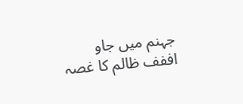جہنم میں جاو
اففف ظالم کا غصہ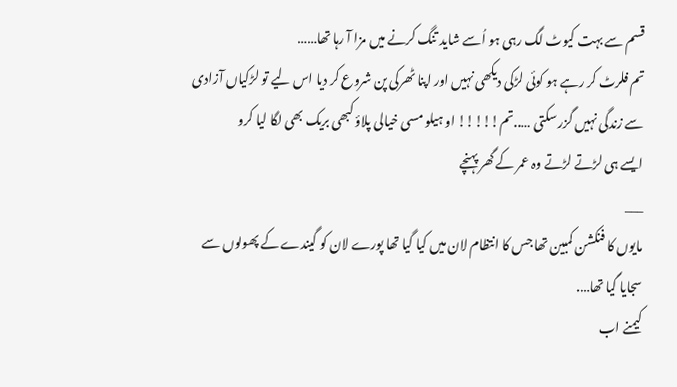قسم سے بہت کیوٹ لگ رہی ہو اُسے شاید تنگ کرنے میں مزا آ رہا تھا……
تم فلرٹ کر رہے ہو کوئی لڑکی دیکھی نہیں اور اپنا ٹھرکی پن شروع کر دیا اس لیے تو لڑکیاں آزادی سے زندگی نہیں گزر سکتی …..تم!!!!! او ہیلو مسی خیالی پلاؤ کبھی بریک بھی لگا لیا کرو
ایسے ہی لڑتے لڑتے وہ عمر کے گھر پہنچے
___
مایوں کا فنکشن کمبین تھا جس کا انتظام لان میں کیا گیا تھا پورے لان کو گیندے کے پھولوں سے سجایا گیا تھا….
کیمنے اب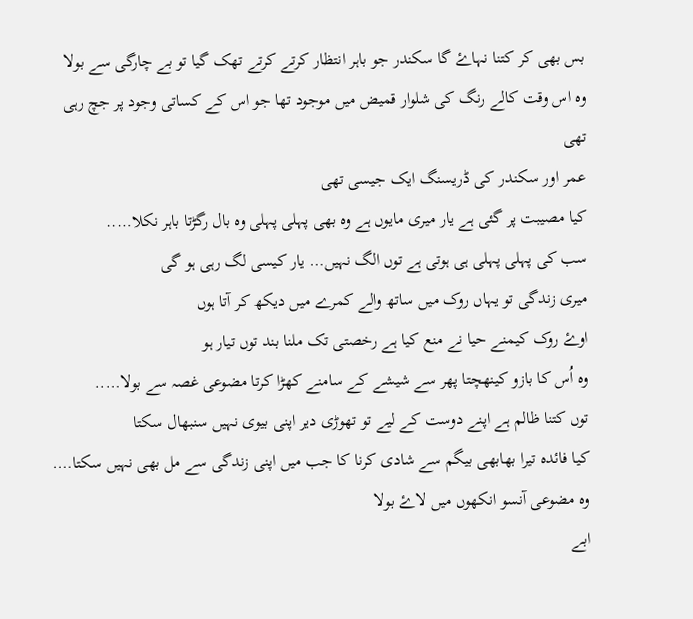بس بھی کر کتنا نہاۓ گا سکندر جو باہر انتظار کرتے کرتے تھک گیا تو بے چارگی سے بولا
وہ اس وقت کالے رنگ کی شلوار قمیض میں موجود تھا جو اس کے کساتی وجود پر جچ رہی تھی
عمر اور سکندر کی ڈریسنگ ایک جیسی تھی
کیا مصیبت پر گئی ہے یار میری مایوں ہے وہ بھی پہلی پہلی وہ بال رگڑتا باہر نکلا…..
سب کی پہلی پہلی ہی ہوتی ہے توں الگ نہیں… یار کیسی لگ رہی ہو گی
میری زندگی تو یہاں روک میں ساتھ والے کمرے میں دیکھ کر آتا ہوں
اوۓ روک کیمنے حیا نے منع کیا ہے رخصتی تک ملنا بند توں تیار ہو
وہ اُس کا بازو کینھچتا پھر سے شیشے کے سامنے کھڑا کرتا مضوعی غصہ سے بولا…..
توں کتنا ظالم ہے اپنے دوست کے لیے تو تھوڑی دیر اپنی بیوی نہیں سنبهال سکتا
کیا فائدہ تیرا بھابھی بیگم سے شادی کرنا کا جب میں اپنی زندگی سے مل بھی نہیں سکتا….
وہ مضوعی آنسو انکھوں میں لاۓ بولا
ابے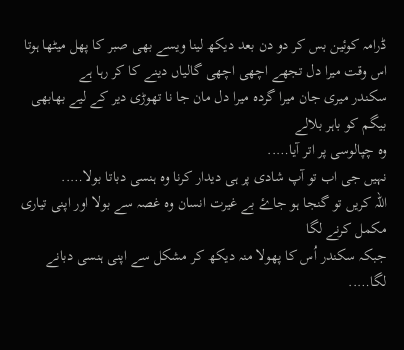ڈرامہ کوئین بس کر دو دن بعد دیکھ لینا ویسے بھی صبر کا پھل میٹھا ہوتا
اس وقت میرا دل تجھے اچھی اچھی گالیاں دینے کا کر رہا ہے
سکندر میری جان میرا گردہ میرا دل مان جا نا تھوڑی دیر کے لیے بھابھی بیگم کو باہر بلالے
وہ چپالوسی پر اتر آیا…..
نہیں جی اب تو آپ شادی پر ہی دیدار کرنا وہ ہنسی دباتا بولا…..
اللہ کریں تو گنجا ہو جاۓ بے غیرت انسان وہ غصہ سے بولا اور اپنی تیاری مکمل کرنے لگا
جبکہ سکندر اُس کا پھولا منہ دیکھ کر مشکل سے اپنی ہنسی دبانے لگا…..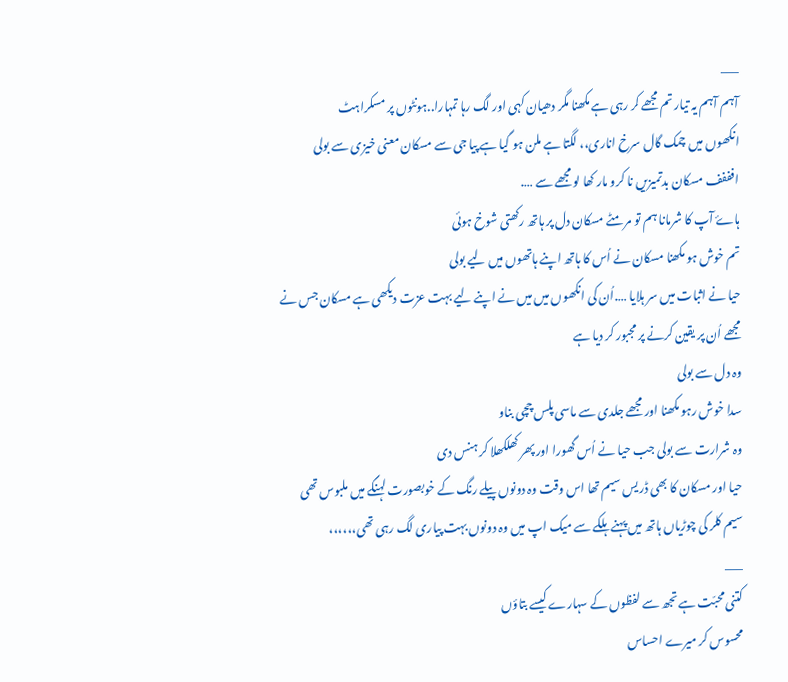___
آہم آہم یہ تیار تم مجھے کر رہی ہے مکھنا مگر دھیان کہی اور لگ رہا تمہارا..ہونٹوں پر مسکراہٹ
انکھوں میں چمک گال سرخ اناری،، لگتا ہے ملن ہو گیا ہے پیا جی سے مسکان معنی خیزی سے بولی
افففف مسکان بدتمیزیں نا کرو مار کھا لو مجھے سے ….
ہاۓ آپ کا شرمانا ہم تو مر مٹے مسکان دل پر ہاتھ رکھتی شوخ ہوئی
تم خوش ہو مکھنا مسکان نے اُس کا ہاتھ اپنے ہاتھوں میں لیے بولی
حیا نے اثبات میں سر ہلایا ….اُن کی انکھوں میں میں نے اپنے لیے بہت عزت دیکھی ہے مسکان جس نے مجھے اُن پر یقین کرنے پر مجبور کر دیا ہے
وہ دل سے بولی
سدا خوش رہو مکھنا اور مجھے جلدی سے ماسی پلس چچی بناو
وہ شرارت سے بولی جب حیا نے اُس گھورا اور پھر کھلکھلا کر ہنس دی
حیا اور مسکان کا بھی ڈریس سیم تھا اس وقت وہ دونوں پیلے رنگ کے خوبصورت لہنگے میں ملبوس تھی
سیم کلر کی چوڑیاں ہاتھ میں پہنے ہلکے سے میک اپ میں وہ دونوں بہت پیاری لگ رہی تھی،،،،،،
___
کتنی محبّت ہے تجھ سے لفظوں کے سہارے کیسے بتاؤں
محسوس کر میرے احساس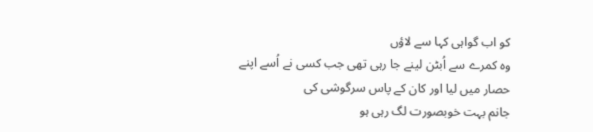کو اب گواہی کہا سے لاؤں
وہ کمرے سے اُبٹن لینے جا رہی تھی جب کسی نے اُسے اپنے حصار میں لیا اور کان کے پاس سرگوشی کی
جانم بہت خوبصورت لگ رہی ہو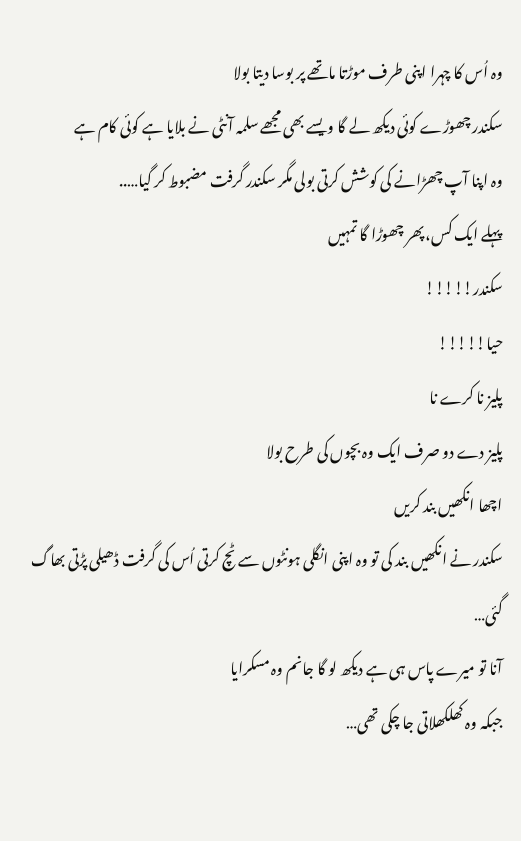وہ اُس کا چہرا اپنی طرف موڑتا ماتھے پر بوسا دیتا بولا
سکندر چھوڑے کوئی دیکھ لے گا ویسے بھی مجھے سلمہ آنٹی نے بلایا ہے کوئی کام ہے
وہ اپنا آپ چھڑانے کی کوشش کرتی بولی مگر سکندر گرفت مضبوط کر گیا…..
پہلے ایک کس، پھر چھوڑا گا تمہیں
سکندر!!!!!
حیا!!!!!
پلیز نا کرے نا
پلیز دے دو صرف ایک وہ بچوں کی طرح بولا
اچھا انکھیں بند کریں
سکندر نے انکھیں بند کی تو وہ اپنی انگلی ہونٹوں سے ٹچ کرتی اُس کی گرفت ڈھیلی پڑتی بھاگ گئی…
آنا تو میرے پاس ہی ہے دیکھ لو گا جانم وہ مسکرایا
جبکہ وہ کھلکھلاتی جا چکی تھی…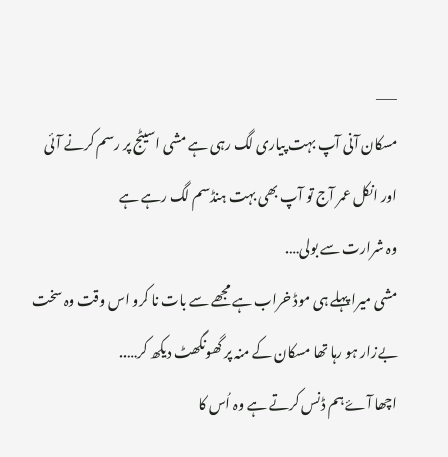___
مسکان آنی آپ بہت پیاری لگ رہی ہے مشی اسیٹج پر رسم کرنے آئی
اور انکل عمر آج تو آپ بھی بہت ہنڈسم لگ رہے ہے
وہ شرارت سے بولی….
مشی میرا پہلے ہی موڈ خراب ہے مجھے سے بات نا کرو اس وقت وہ سخت بےزار ہو رہا تھا مسکان کے منہ پر گھونگھٹ دیکھ کر…..
اچھا آۓ ہم ڈنس کرتے ہے وہ اُس کا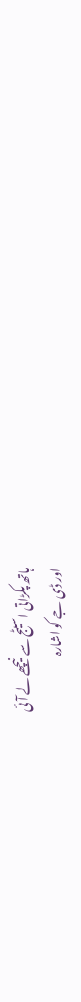ہاتھ پکڑاتی اسیٹج سے نیچھے لے آئی
اور ڈی جے کو اشارہ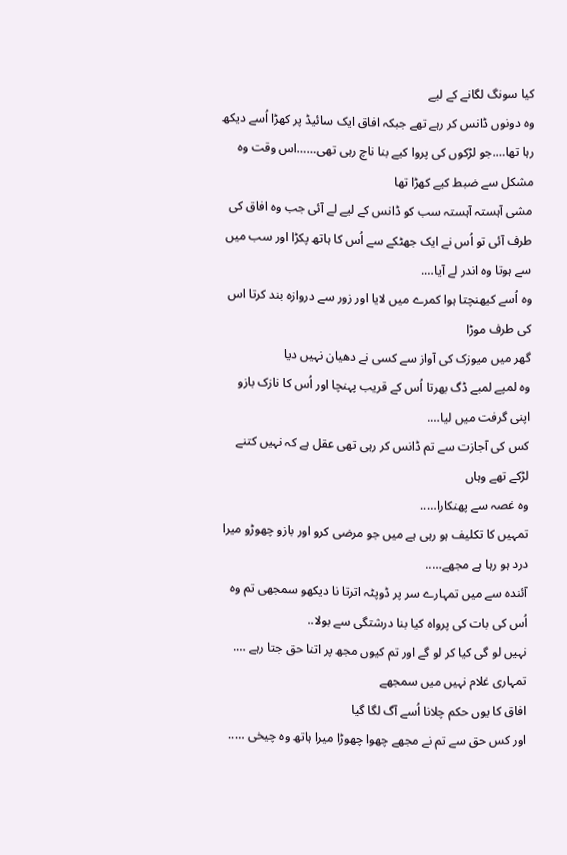کیا سونگ لگانے کے لیے
وہ دونوں ڈانس کر رہے تھے جبکہ افاق ایک سائیڈ پر کھڑا اُسے دیکھ رہا تھا….جو لڑکوں کی پروا کیے بنا ناچ رہی تھی……اس وقت وہ مشکل سے ضبط کیے کھڑا تھا
مشی آہستہ آہستہ سب کو ڈانس کے لیے لے آئی جب وہ افاق کی طرف آئی تو اُس نے ایک جھٹکے سے اُس کا ہاتھ پکڑا اور سب میں سے ہوتا وہ اندر لے آیا….
وہ اُسے کیھنچتا ہوا کمرے میں لایا اور زور سے دروازہ بند کرتا اس کی طرف موڑا
گھر میں میوزک کی آواز سے کسی نے دھیان نہیں دیا
وہ لمپے لمبے ڈگ بھرتا اُس کے قریب پہنچا اور اُس کا نازک بازو اپنی گرفت میں لیا….
کس کی آجازت سے تم ڈانس کر رہی تھی عقل ہے کہ نہیں کتنے لڑکے تھے وہاں
وہ غصہ سے پھنکارا…..
تمہیں کا تکليف ہو رہی ہے میں جو مرضی کرو اور بازو چھوڑو میرا درد ہو رہا ہے مجھے…..
آئندہ سے میں تمہارے سر پر ڈوپٹہ اترتا نا دیکھو سمجھی تم وہ اُس کی بات کی پرواہ کیا بنا درشتگی سے بولا..
نہیں لو گی کیا کر لو گے اور تم کیوں مجھ پر اتنا حق جتا رہے …. تمہاری غلام نہیں میں سمجھے
افاق کا یوں حکم چلانا اُسے آگ لگا گیا
اور کس حق سے تم نے مجھے چھوا چھوڑا میرا ہاتھ وہ چیخی …..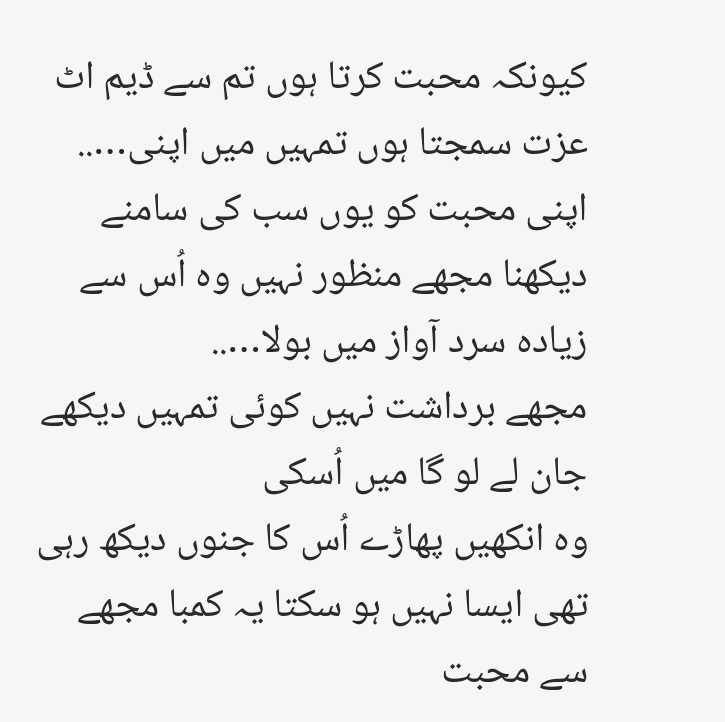کیونکہ محبت کرتا ہوں تم سے ڈیم اٹ عزت سمجتا ہوں تمہیں میں اپنی…..
اپنی محبت کو یوں سب کی سامنے دیکھنا مجھے منظور نہیں وہ اُس سے زیادہ سرد آواز میں بولا…..
مجھے برداشت نہیں کوئی تمہیں دیکھے جان لے لو گا میں اُسکی
وہ انکھیں پھاڑے اُس کا جنوں دیکھ رہی تھی ایسا نہیں ہو سکتا یہ کمبا مجھے سے محبت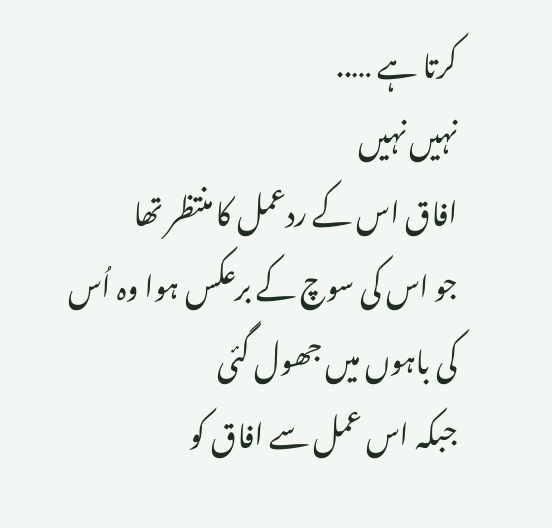کرتا ہے …..
نہیں نہیں
افاق اس کے ردعمل کا منتظر تھا
جو اس کی سوچ کے برعکس ہوا وہ اُس کی باہوں میں جھول گئی
جبکہ اس عمل سے افاق کو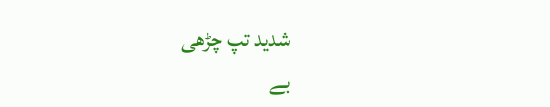شدید تپ چڑھی
بے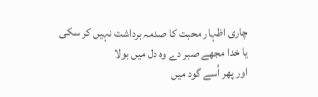چاری اظہار محبت کا صدمہ برداشت نہیں کر سکی
یا خدا مجھے صبر دے وہ دل میں بولا
اور پھر اُسے گود میں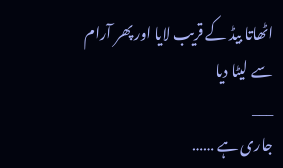اٹھاتا بیڈ کے قریب لایا اور پھر آرام سے لیٹا دیا
___
جاری ہے ……